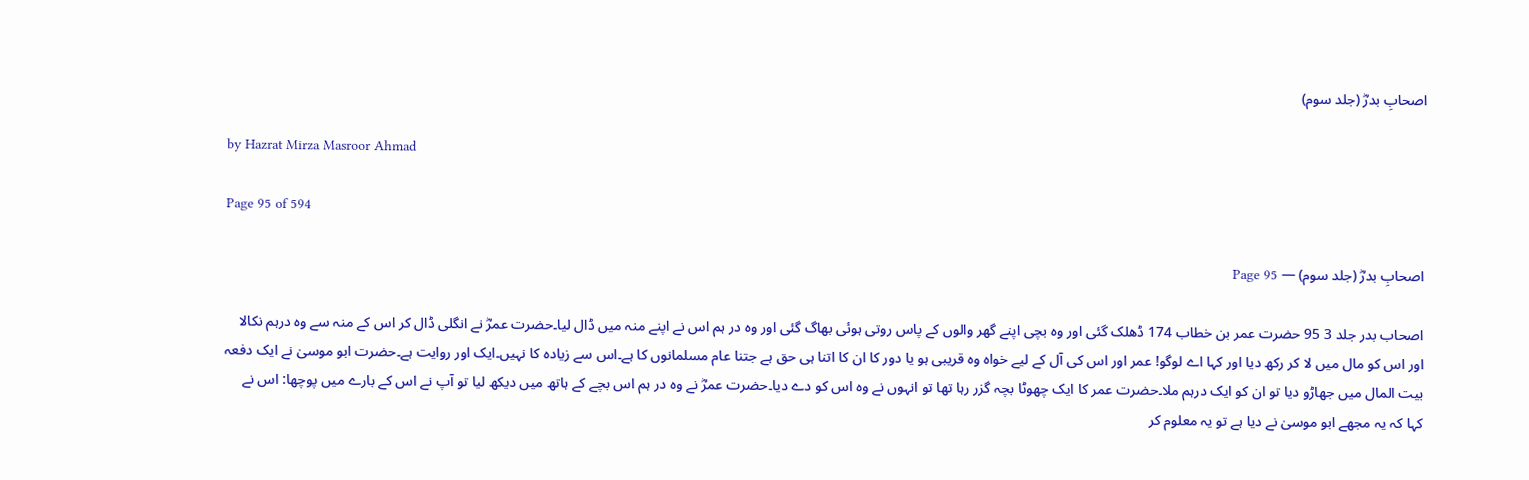اصحابِ بدرؓ (جلد سوم)

by Hazrat Mirza Masroor Ahmad

Page 95 of 594

اصحابِ بدرؓ (جلد سوم) — Page 95

اصحاب بدر جلد 3 95 حضرت عمر بن خطاب 174 ڈھلک گئی اور وہ بچی اپنے گھر والوں کے پاس روتی ہوئی بھاگ گئی اور وہ در ہم اس نے اپنے منہ میں ڈال لیا۔حضرت عمرؓ نے انگلی ڈال کر اس کے منہ سے وہ درہم نکالا اور اس کو مال میں لا کر رکھ دیا اور کہا اے لوگو! عمر اور اس کی آل کے لیے خواہ وہ قریبی ہو یا دور کا ان کا اتنا ہی حق ہے جتنا عام مسلمانوں کا ہے۔اس سے زیادہ کا نہیں۔ایک اور روایت ہے۔حضرت ابو موسیٰ نے ایک دفعہ بیت المال میں جھاڑو دیا تو ان کو ایک درہم ملا۔حضرت عمر کا ایک چھوٹا بچہ گزر رہا تھا تو انہوں نے وہ اس کو دے دیا۔حضرت عمرؓ نے وہ در ہم اس بچے کے ہاتھ میں دیکھ لیا تو آپ نے اس کے بارے میں پوچھا: اس نے کہا کہ یہ مجھے ابو موسیٰ نے دیا ہے تو یہ معلوم کر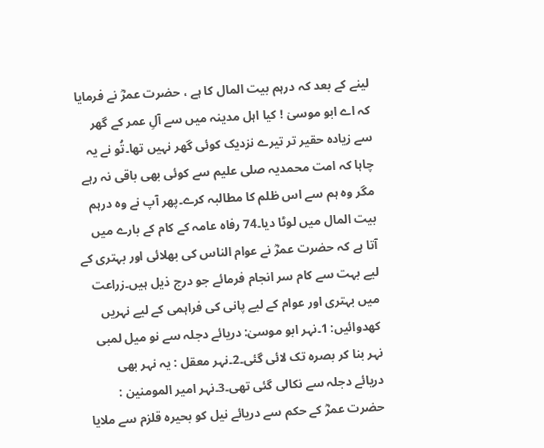لینے کے بعد کہ درہم بیت المال کا ہے ، حضرت عمرؓ نے فرمایا کہ اے ابو موسیٰ ! کیا اہل مدینہ میں سے آلِ عمر کے گھر سے زیادہ حقیر تر تیرے نزدیک کوئی گھر نہیں تھا۔تُو نے یہ چاہا کہ امت محمدیہ صلی علیم سے کوئی بھی باقی نہ رہے مگر وہ ہم سے اس ظلم کا مطالبہ کرے۔پھر آپ نے وہ درہم بیت المال میں لوٹا دیا۔74 رفاہ عامہ کے کام کے بارے میں آتا ہے کہ حضرت عمرؓ نے عوام الناس کی بھلائی اور بہتری کے لیے بہت سے کام سر انجام فرمائے جو درج ذیل ہیں۔زراعت میں بہتری اور عوام کے لیے پانی کی فراہمی کے لیے نہریں کھدوائیں: 1۔نہر ابو موسیٰ: دریائے دجلہ سے نو میل لمبی نہر بنا کر بصرہ تک لائی گئی۔2۔نہر معقل : یہ نہر بھی دریائے دجلہ سے نکالی گئی تھی۔3۔نہر امیر المومنین : حضرت عمرؓ کے حکم سے دریائے نیل کو بحیرہ قلزم سے ملایا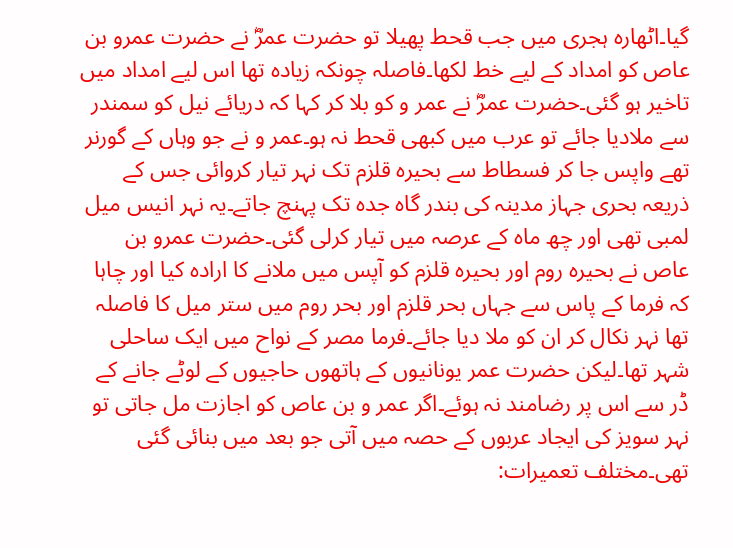گیا۔اٹھارہ ہجری میں جب قحط پھیلا تو حضرت عمرؓ نے حضرت عمرو بن عاص کو امداد کے لیے خط لکھا۔فاصلہ چونکہ زیادہ تھا اس لیے امداد میں تاخیر ہو گئی۔حضرت عمرؓ نے عمر و کو بلا کر کہا کہ دریائے نیل کو سمندر سے ملادیا جائے تو عرب میں کبھی قحط نہ ہو۔عمر و نے جو وہاں کے گورنر تھے واپس جا کر فسطاط سے بحیرہ قلزم تک نہر تیار کروائی جس کے ذریعہ بحری جہاز مدینہ کی بندر گاہ جدہ تک پہنچ جاتے۔یہ نہر انیس میل لمبی تھی اور چھ ماہ کے عرصہ میں تیار کرلی گئی۔حضرت عمرو بن عاص نے بحیرہ روم اور بحیرہ قلزم کو آپس میں ملانے کا ارادہ کیا اور چاہا کہ فرما کے پاس سے جہاں بحر قلزم اور بحر روم میں ستر میل کا فاصلہ تھا نہر نکال کر ان کو ملا دیا جائے۔فرما مصر کے نواح میں ایک ساحلی شہر تھا۔لیکن حضرت عمر یونانیوں کے ہاتھوں حاجیوں کے لوٹے جانے کے ڈر سے اس پر رضامند نہ ہوئے۔اگر عمر و بن عاص کو اجازت مل جاتی تو نہر سویز کی ایجاد عربوں کے حصہ میں آتی جو بعد میں بنائی گئی تھی۔مختلف تعمیرات: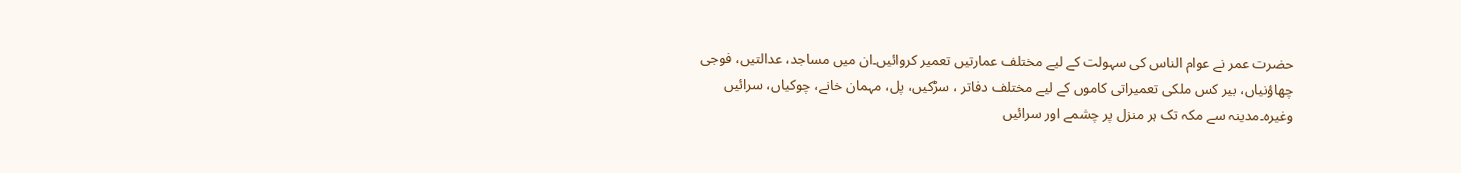حضرت عمر نے عوام الناس کی سہولت کے لیے مختلف عمارتیں تعمیر کروائیں۔ان میں مساجد، عدالتیں، فوجی چھاؤنیاں، بیر کس ملکی تعمیراتی کاموں کے لیے مختلف دفاتر ، سڑکیں، پل، مہمان خانے، چوکیاں، سرائیں وغیرہ۔مدینہ سے مکہ تک ہر منزل پر چشمے اور سرائیں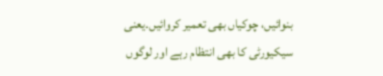بنوائیں، چوکیاں بھی تعمیر کروائیں۔یعنی سیکیورٹی کا بھی انتظام رہے اور لوگوں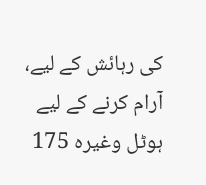کی رہائش کے لیے، آرام کرنے کے لیے ہوٹل وغیرہ 175